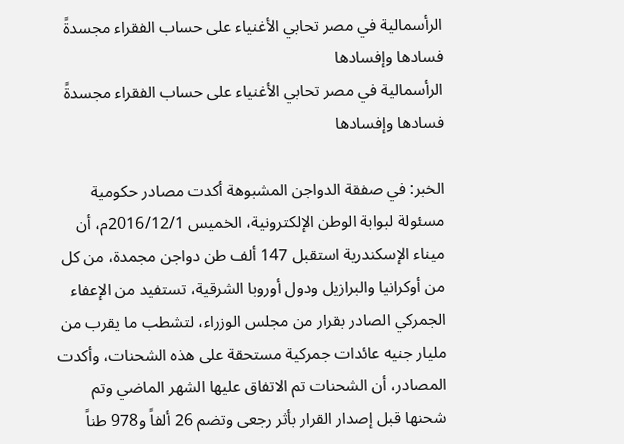الرأسمالية في مصر تحابي الأغنياء على حساب الفقراء مجسدةً فسادها وإفسادها
الرأسمالية في مصر تحابي الأغنياء على حساب الفقراء مجسدةً فسادها وإفسادها

الخبر: في صفقة الدواجن المشبوهة أكدت مصادر حكومية مسئولة لبوابة الوطن الإلكترونية، الخميس 2016/12/1م، أن ميناء الإسكندرية استقبل 147 ألف طن دواجن مجمدة، من كل من أوكرانيا والبرازيل ودول أوروبا الشرقية، تستفيد من الإعفاء الجمركي الصادر بقرار من مجلس الوزراء، لتشطب ما يقرب من مليار جنيه عائدات جمركية مستحقة على هذه الشحنات، وأكدت المصادر، أن الشحنات تم الاتفاق عليها الشهر الماضي وتم شحنها قبل إصدار القرار بأثر رجعى وتضم 26 ألفاً و978 طناً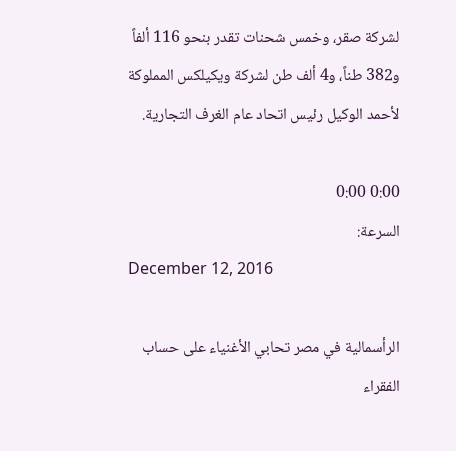لشركة صقر، وخمس شحنات تقدر بنحو 116 ألفاً و382 طناً، و4 ألف طن لشركة ويكيلكس المملوكة لأحمد الوكيل رئيس اتحاد عام الغرف التجارية.

0:00 0:00
السرعة:
December 12, 2016

الرأسمالية في مصر تحابي الأغنياء على حساب الفقراء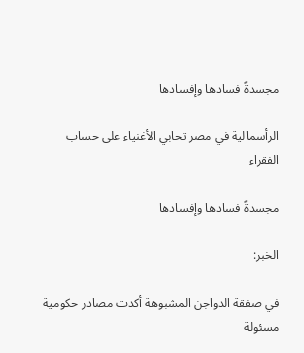مجسدةً فسادها وإفسادها

الرأسمالية في مصر تحابي الأغنياء على حساب الفقراء

مجسدةً فسادها وإفسادها

الخبر:

في صفقة الدواجن المشبوهة أكدت مصادر حكومية مسئولة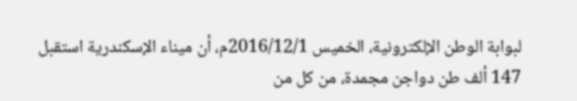لبوابة الوطن الإلكترونية، الخميس 2016/12/1م، أن ميناء الإسكندرية استقبل 147 ألف طن دواجن مجمدة، من كل من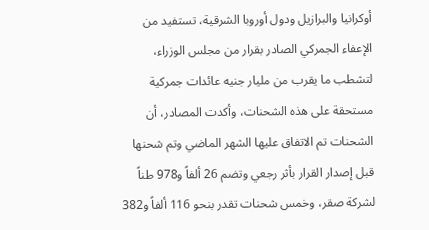أوكرانيا والبرازيل ودول أوروبا الشرقية، تستفيد من الإعفاء الجمركي الصادر بقرار من مجلس الوزراء، لتشطب ما يقرب من مليار جنيه عائدات جمركية مستحقة على هذه الشحنات، وأكدت المصادر، أن الشحنات تم الاتفاق عليها الشهر الماضي وتم شحنها قبل إصدار القرار بأثر رجعي وتضم 26 ألفاً و978 طناً لشركة صقر، وخمس شحنات تقدر بنحو 116 ألفاً و382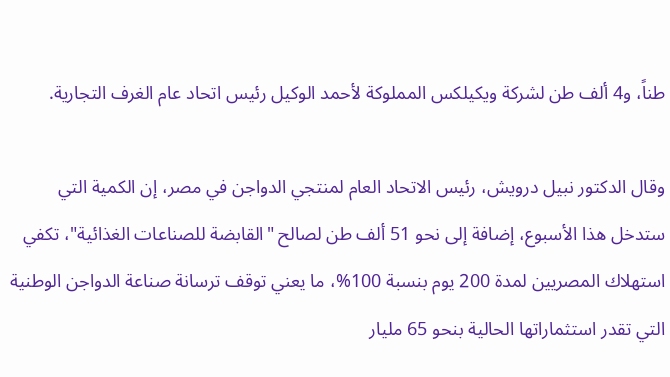طناً، و4 ألف طن لشركة ويكيلكس المملوكة لأحمد الوكيل رئيس اتحاد عام الغرف التجارية.

وقال الدكتور نبيل درويش، رئيس الاتحاد العام لمنتجي الدواجن في مصر، إن الكمية التي ستدخل هذا الأسبوع، إضافة إلى نحو 51 ألف طن لصالح "القابضة للصناعات الغذائية"، تكفي استهلاك المصريين لمدة 200 يوم بنسبة 100%، ما يعني توقف ترسانة صناعة الدواجن الوطنية التي تقدر استثماراتها الحالية بنحو 65 مليار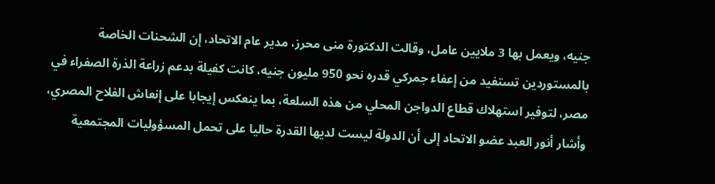جنيه، ويعمل بها 3 ملايين عامل، وقالت الدكتورة منى محرز، مدير عام الاتحاد، إن الشحنات الخاصة بالمستوردين تستفيد من إعفاء جمركي قدره نحو 950 مليون جنيه، كانت كفيلة بدعم زراعة الذرة الصفراء في مصر، لتوفير استهلاك قطاع الدواجن المحلي من هذه السلعة، بما ينعكس إيجابا على إنعاش الفلاح المصري، وأشار أنور العبد عضو الاتحاد إلى أن الدولة ليست لديها القدرة حاليا على تحمل المسؤوليات المجتمعية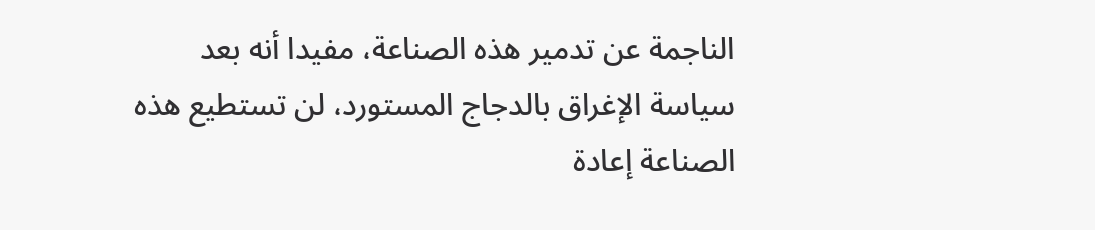الناجمة عن تدمير هذه الصناعة، مفيدا أنه بعد سياسة الإغراق بالدجاج المستورد، لن تستطيع هذه الصناعة إعادة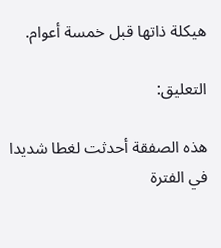هيكلة ذاتها قبل خمسة أعوام.

التعليق:

هذه الصفقة أحدثت لغطا شديدا في الفترة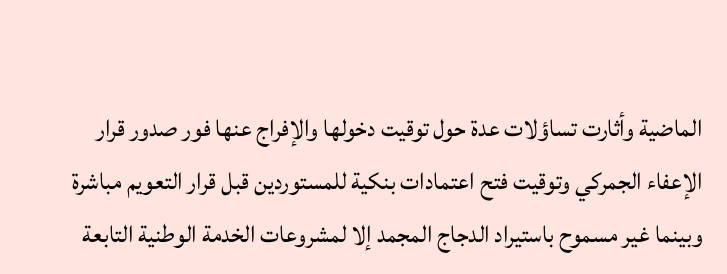الماضية وأثارت تساؤلات عدة حول توقيت دخولها والإفراج عنها فور صدور قرار الإعفاء الجمركي وتوقيت فتح اعتمادات بنكية للمستوردين قبل قرار التعويم مباشرة وبينما غير مسموح باستيراد الدجاج المجمد إلا لمشروعات الخدمة الوطنية التابعة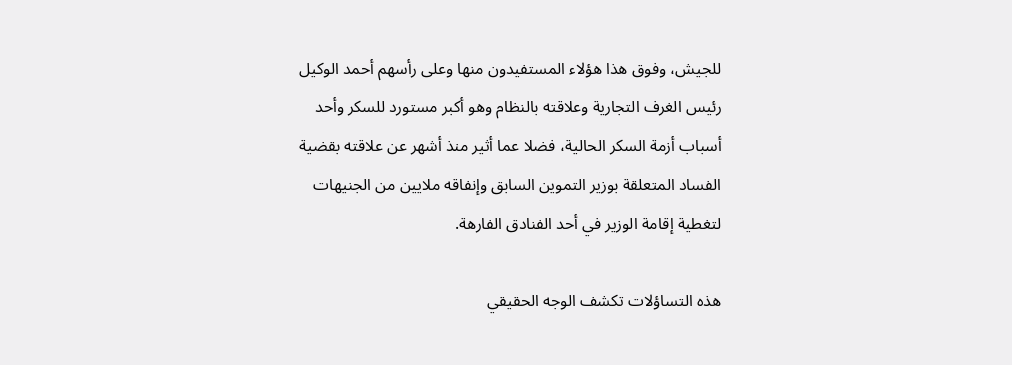للجيش، وفوق هذا هؤلاء المستفيدون منها وعلى رأسهم أحمد الوكيل رئيس الغرف التجارية وعلاقته بالنظام وهو أكبر مستورد للسكر وأحد أسباب أزمة السكر الحالية، فضلا عما أثير منذ أشهر عن علاقته بقضية الفساد المتعلقة بوزير التموين السابق وإنفاقه ملايين من الجنيهات لتغطية إقامة الوزير في أحد الفنادق الفارهة.

هذه التساؤلات تكشف الوجه الحقيقي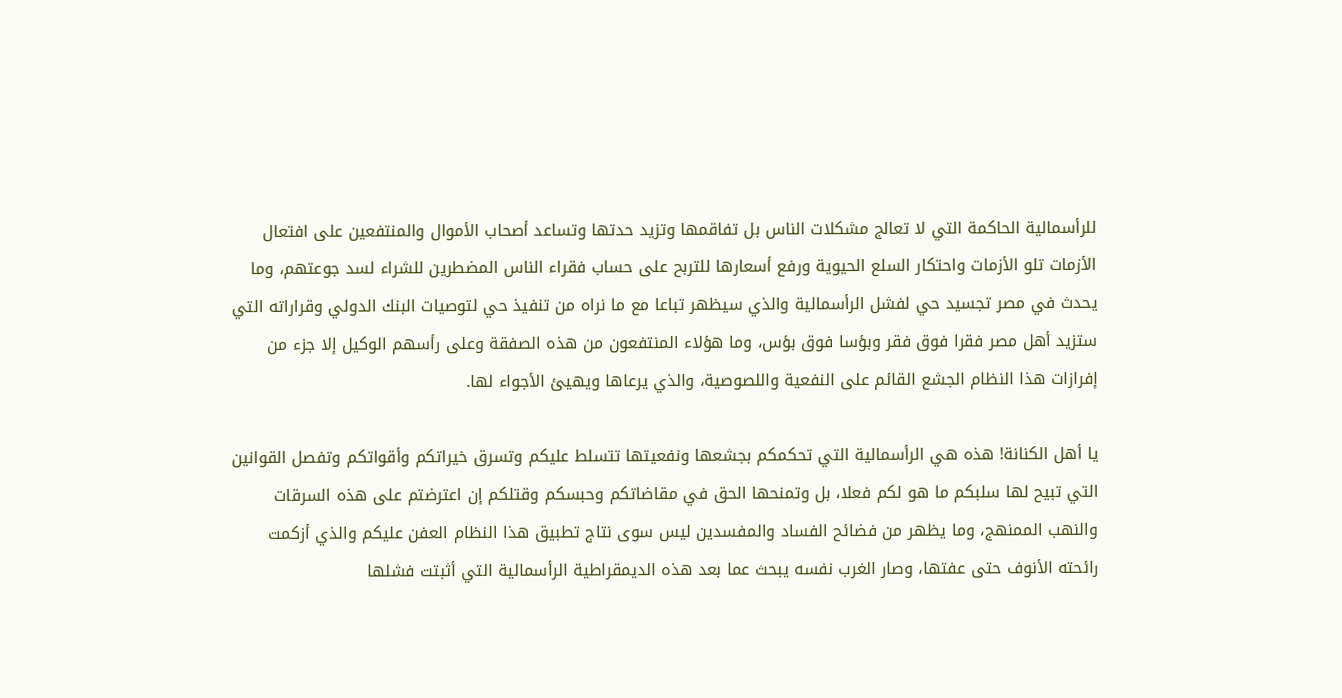للرأسمالية الحاكمة التي لا تعالج مشكلات الناس بل تفاقمها وتزيد حدتها وتساعد أصحاب الأموال والمنتفعين على افتعال الأزمات تلو الأزمات واحتكار السلع الحيوية ورفع أسعارها للتربح على حساب فقراء الناس المضطرين للشراء لسد جوعتهم، وما يحدث في مصر تجسيد حي لفشل الرأسمالية والذي سيظهر تباعا مع ما نراه من تنفيذ حي لتوصيات البنك الدولي وقراراته التي ستزيد أهل مصر فقرا فوق فقر وبؤسا فوق بؤس، وما هؤلاء المنتفعون من هذه الصفقة وعلى رأسهم الوكيل إلا جزء من إفرازات هذا النظام الجشع القائم على النفعية واللصوصية، والذي يرعاها ويهيئ الأجواء لها.

يا أهل الكنانة! هذه هي الرأسمالية التي تحكمكم بجشعها ونفعيتها تتسلط عليكم وتسرق خيراتكم وأقواتكم وتفصل القوانين التي تبيح لها سلبكم ما هو لكم فعلا، بل وتمنحها الحق في مقاضاتكم وحبسكم وقتلكم إن اعترضتم على هذه السرقات والنهب الممنهج، وما يظهر من فضائح الفساد والمفسدين ليس سوى نتاج تطبيق هذا النظام العفن عليكم والذي أزكمت رائحته الأنوف حتى عفتها، وصار الغرب نفسه يبحث عما بعد هذه الديمقراطية الرأسمالية التي أثبتت فشلها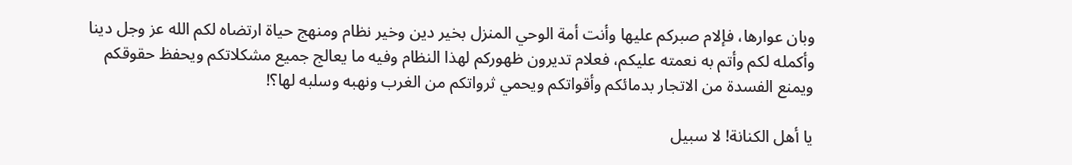وبان عوارها، فإلام صبركم عليها وأنت أمة الوحي المنزل بخير دين وخير نظام ومنهج حياة ارتضاه لكم الله عز وجل دينا وأكمله لكم وأتم به نعمته عليكم، فعلام تديرون ظهوركم لهذا النظام وفيه ما يعالج جميع مشكلاتكم ويحفظ حقوقكم ويمنع الفسدة من الاتجار بدمائكم وأقواتكم ويحمي ثرواتكم من الغرب ونهبه وسلبه لها؟!

يا أهل الكنانة! لا سبيل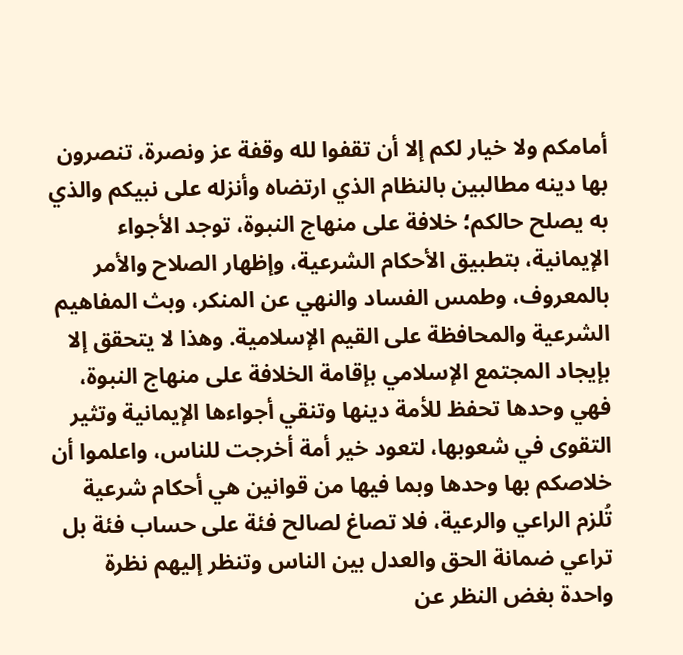أمامكم ولا خيار لكم إلا أن تقفوا لله وقفة عز ونصرة، تنصرون بها دينه مطالبين بالنظام الذي ارتضاه وأنزله على نبيكم والذي به يصلح حالكم؛ خلافة على منهاج النبوة، توجد الأجواء الإيمانية، بتطبيق الأحكام الشرعية، وإظهار الصلاح والأمر بالمعروف، وطمس الفساد والنهي عن المنكر، وبث المفاهيم الشرعية والمحافظة على القيم الإسلامية. وهذا لا يتحقق إلا بإيجاد المجتمع الإسلامي بإقامة الخلافة على منهاج النبوة، فهي وحدها تحفظ للأمة دينها وتنقي أجواءها الإيمانية وتثير التقوى في شعوبها، لتعود خير أمة أخرجت للناس، واعلموا أن خلاصكم بها وحدها وبما فيها من قوانين هي أحكام شرعية تُلزم الراعي والرعية، فلا تصاغ لصالح فئة على حساب فئة بل تراعي ضمانة الحق والعدل بين الناس وتنظر إليهم نظرة واحدة بغض النظر عن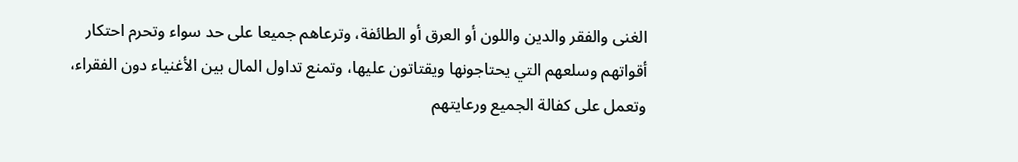الغنى والفقر والدين واللون أو العرق أو الطائفة، وترعاهم جميعا على حد سواء وتحرم احتكار أقواتهم وسلعهم التي يحتاجونها ويقتاتون عليها، وتمنع تداول المال بين الأغنياء دون الفقراء، وتعمل على كفالة الجميع ورعايتهم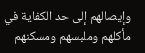وإيصالهم إلى حد الكفاية في مأكلهم وملبسهم ومسكنهم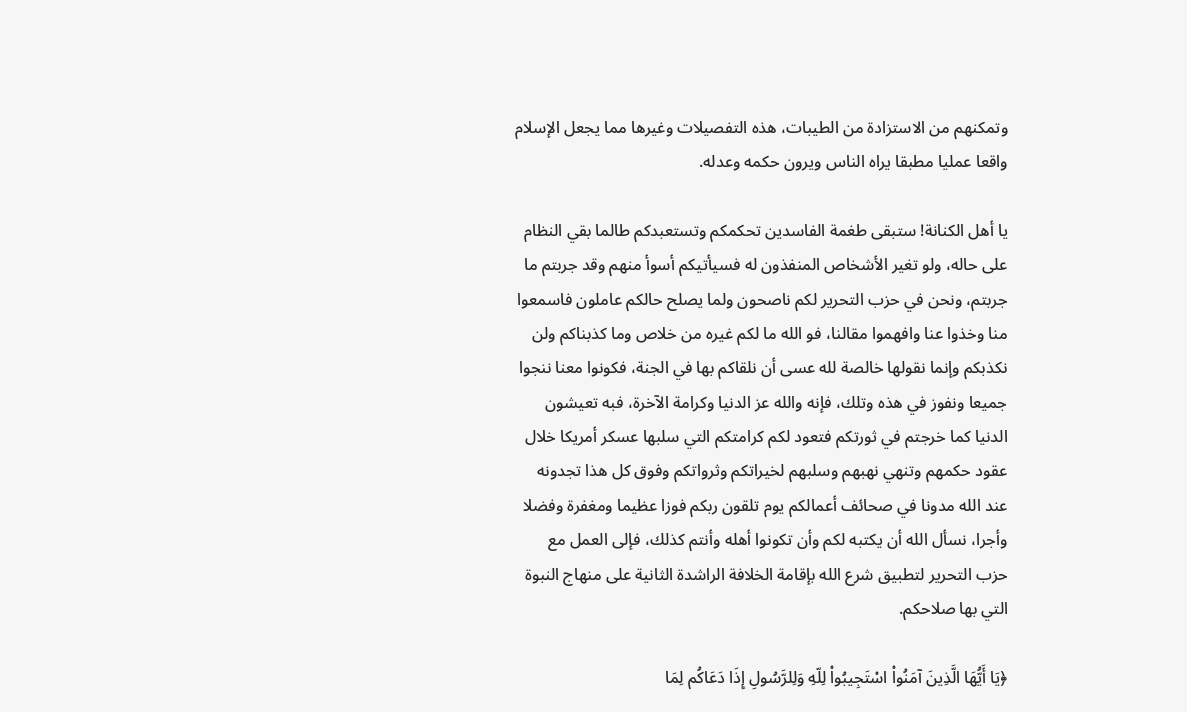وتمكنهم من الاستزادة من الطيبات، هذه التفصيلات وغيرها مما يجعل الإسلام واقعا عمليا مطبقا يراه الناس ويرون حكمه وعدله.

يا أهل الكنانة! ستبقى طغمة الفاسدين تحكمكم وتستعبدكم طالما بقي النظام على حاله، ولو تغير الأشخاص المنفذون له فسيأتيكم أسوأ منهم وقد جربتم ما جربتم، ونحن في حزب التحرير لكم ناصحون ولما يصلح حالكم عاملون فاسمعوا منا وخذوا عنا وافهموا مقالنا، فو الله ما لكم غيره من خلاص وما كذبناكم ولن نكذبكم وإنما نقولها خالصة لله عسى أن نلقاكم بها في الجنة، فكونوا معنا ننجوا جميعا ونفوز في هذه وتلك، فإنه والله عز الدنيا وكرامة الآخرة، فبه تعيشون الدنيا كما خرجتم في ثورتكم فتعود لكم كرامتكم التي سلبها عسكر أمريكا خلال عقود حكمهم وتنهي نهبهم وسلبهم لخيراتكم وثرواتكم وفوق كل هذا تجدونه عند الله مدونا في صحائف أعمالكم يوم تلقون ربكم فوزا عظيما ومغفرة وفضلا وأجرا، نسأل الله أن يكتبه لكم وأن تكونوا أهله وأنتم كذلك، فإلى العمل مع حزب التحرير لتطبيق شرع الله بإقامة الخلافة الراشدة الثانية على منهاج النبوة التي بها صلاحكم.

﴿يَا أَيُّهَا الَّذِينَ آمَنُواْ اسْتَجِيبُواْ لِلّهِ وَلِلرَّسُولِ إِذَا دَعَاكُم لِمَا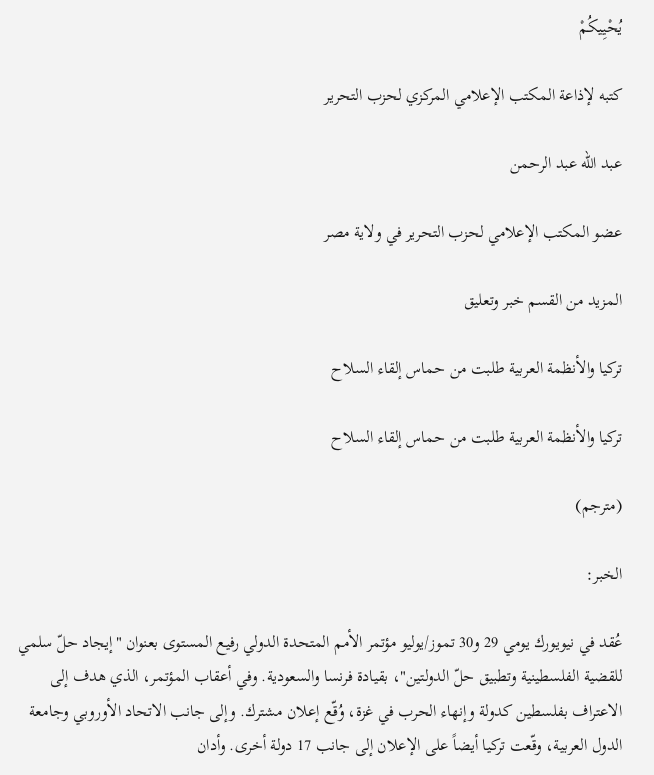يُحْيِيكُمْ

كتبه لإذاعة المكتب الإعلامي المركزي لحزب التحرير

عبد الله عبد الرحمن

عضو المكتب الإعلامي لحزب التحرير في ولاية مصر

المزيد من القسم خبر وتعليق

تركيا والأنظمة العربية طلبت من حماس إلقاء السلاح

تركيا والأنظمة العربية طلبت من حماس إلقاء السلاح

(مترجم)

الخبر:

عُقد في نيويورك يومي 29 و30 تموز/يوليو مؤتمر الأمم المتحدة الدولي رفيع المستوى بعنوان "إيجاد حلّ سلمي للقضية الفلسطينية وتطبيق حلّ الدولتين"، بقيادة فرنسا والسعودية. وفي أعقاب المؤتمر، الذي هدف إلى الاعتراف بفلسطين كدولة وإنهاء الحرب في غزة، وُقّع إعلان مشترك. وإلى جانب الاتحاد الأوروبي وجامعة الدول العربية، وقّعت تركيا أيضاً على الإعلان إلى جانب 17 دولة أخرى. وأدان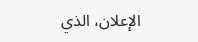الإعلان، الذي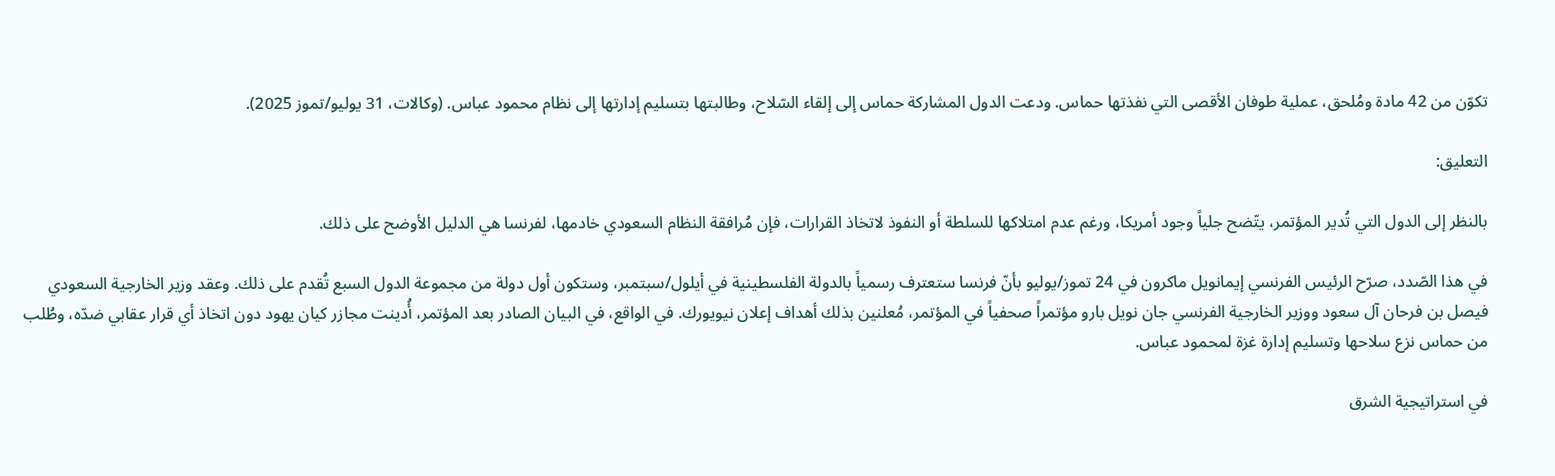تكوّن من 42 مادة ومُلحق، عملية طوفان الأقصى التي نفذتها حماس. ودعت الدول المشاركة حماس إلى إلقاء السّلاح، وطالبتها بتسليم إدارتها إلى نظام محمود عباس. (وكالات، 31 يوليو/تموز 2025).

التعليق:

بالنظر إلى الدول التي تُدير المؤتمر، يتّضح جلياً وجود أمريكا، ورغم عدم امتلاكها للسلطة أو النفوذ لاتخاذ القرارات، فإن مُرافقة النظام السعودي خادمها، لفرنسا هي الدليل الأوضح على ذلك.

في هذا الصّدد، صرّح الرئيس الفرنسي إيمانويل ماكرون في 24 تموز/يوليو بأنّ فرنسا ستعترف رسمياً بالدولة الفلسطينية في أيلول/سبتمبر، وستكون أول دولة من مجموعة الدول السبع تُقدم على ذلك. وعقد وزير الخارجية السعودي فيصل بن فرحان آل سعود ووزير الخارجية الفرنسي جان نويل بارو مؤتمراً صحفياً في المؤتمر، مُعلنين بذلك أهداف إعلان نيويورك. في الواقع، في البيان الصادر بعد المؤتمر، أُدينت مجازر كيان يهود دون اتخاذ أي قرار عقابي ضدّه، وطُلب من حماس نزع سلاحها وتسليم إدارة غزة لمحمود عباس.

في استراتيجية الشرق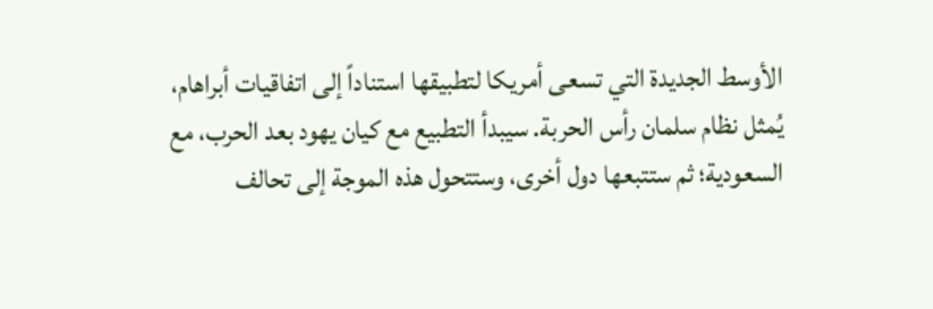الأوسط الجديدة التي تسعى أمريكا لتطبيقها استناداً إلى اتفاقيات أبراهام، يُمثل نظام سلمان رأس الحربة. سيبدأ التطبيع مع كيان يهود بعد الحرب، مع السعودية؛ ثم ستتبعها دول أخرى، وستتحول هذه الموجة إلى تحالف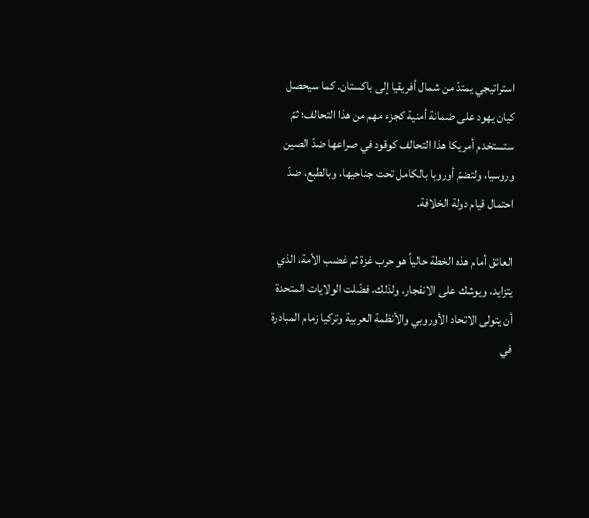استراتيجي يمتدّ من شمال أفريقيا إلى باكستان. كما سيحصل كيان يهود على ضمانة أمنية كجزء مهم من هذا التحالف؛ ثمّ ستستخدم أمريكا هذا التحالف كوقود في صراعها ضدّ الصين وروسيا، ولتضمّ أوروبا بالكامل تحت جناحيها، وبالطبع، ضدّ احتمال قيام دولة الخلافة.

العائق أمام هذه الخطة حالياً هو حرب غزة ثم غضب الأمة، الذي يتزايد، ويوشك على الانفجار. ولذلك، فضّلت الولايات المتحدة أن يتولى الاتحاد الأوروبي والأنظمة العربية وتركيا زمام المبادرة في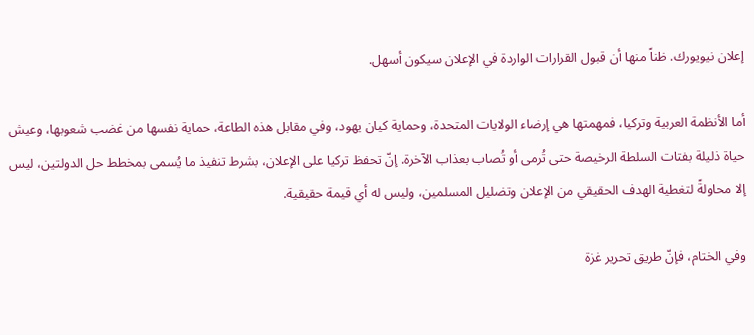إعلان نيويورك. ظناً منها أن قبول القرارات الواردة في الإعلان سيكون أسهل.

أما الأنظمة العربية وتركيا، فمهمتها هي إرضاء الولايات المتحدة، وحماية كيان يهود، وفي مقابل هذه الطاعة، حماية نفسها من غضب شعوبها، وعيش حياة ذليلة بفتات السلطة الرخيصة حتى تُرمى أو تُصاب بعذاب الآخرة. إنّ تحفظ تركيا على الإعلان، بشرط تنفيذ ما يُسمى بمخطط حل الدولتين، ليس إلا محاولةً لتغطية الهدف الحقيقي من الإعلان وتضليل المسلمين، وليس له أي قيمة حقيقية.

وفي الختام، فإنّ طريق تحرير غزة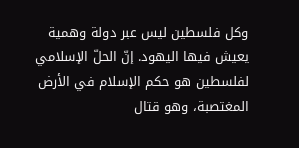وكل فلسطين ليس عبر دولة وهمية يعيش فيها اليهود. إنّ الحلّ الإسلامي لفلسطين هو حكم الإسلام في الأرض المغتصبة، وهو قتال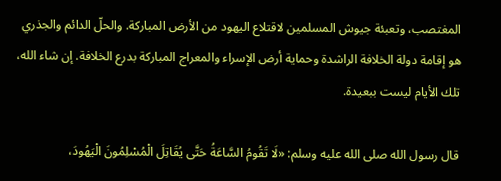المغتصب، وتعبئة جيوش المسلمين لاقتلاع اليهود من الأرض المباركة. والحلّ الدائم والجذري هو إقامة دولة الخلافة الراشدة وحماية أرض الإسراء والمعراج المباركة بدرع الخلافة. إن شاء الله، تلك الأيام ليست ببعيدة.

قال رسول الله صلى الله عليه وسلم: «لَا تَقُومُ السَّاعَةُ حَتَّى يُقَاتِلَ الْمُسْلِمُونَ الْيَهُودَ،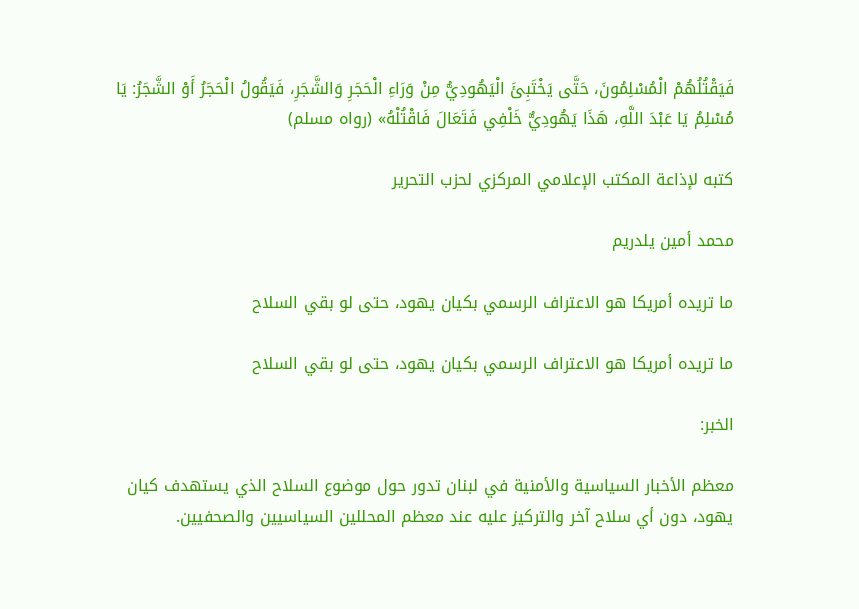فَيَقْتُلُهُمْ الْمُسْلِمُونَ، حَتَّى يَخْتَبِئَ الْيَهُودِيُّ مِنْ وَرَاءِ الْحَجَرِ وَالشَّجَرِ، فَيَقُولُ الْحَجَرُ أَوْ الشَّجَرُ: يَا مُسْلِمُ يَا عَبْدَ اللَّهِ، هَذَا يَهُودِيٌّ خَلْفِي فَتَعَالَ فَاقْتُلْهُ» (رواه مسلم)

كتبه لإذاعة المكتب الإعلامي المركزي لحزب التحرير

محمد أمين يلدريم

ما تريده أمريكا هو الاعتراف الرسمي بكيان يهود، حتى لو بقي السلاح

ما تريده أمريكا هو الاعتراف الرسمي بكيان يهود، حتى لو بقي السلاح

الخبر:

معظم الأخبار السياسية والأمنية في لبنان تدور حول موضوع السلاح الذي يستهدف كيان يهود، دون أي سلاح آخر والتركيز عليه عند معظم المحللين السياسيين والصحفيين.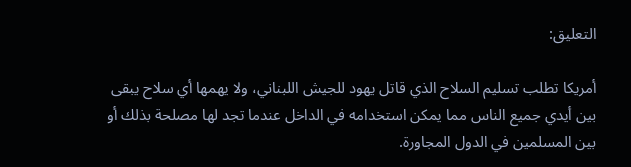التعليق:

أمريكا تطلب تسليم السلاح الذي قاتل يهود للجيش اللبناني، ولا يهمها أي سلاح يبقى بين أيدي جميع الناس مما يمكن استخدامه في الداخل عندما تجد لها مصلحة بذلك أو بين المسلمين في الدول المجاورة.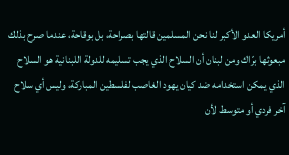أمريكا العدو الأكبر لنا نحن المسلمين قالتها بصراحة، بل بوقاحة، عندما صرح بذلك مبعوثها برّاك ومن لبنان أن السلاح الذي يجب تسليمه للدولة اللبنانية هو السلاح الذي يمكن استخدامه ضد كيان يهود الغاصب لفلسطين المباركة، وليس أي سلاح آخر فردي أو متوسط لأن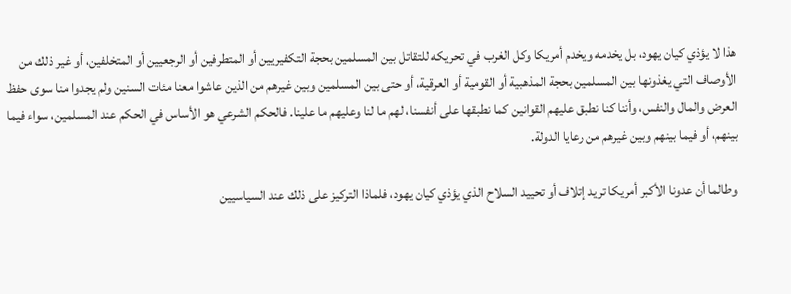هذا لا يؤذي كيان يهود، بل يخدمه ويخدم أمريكا وكل الغرب في تحريكه للتقاتل بين المسلمين بحجة التكفيريين أو المتطرفين أو الرجعيين أو المتخلفين، أو غير ذلك من الأوصاف التي يغذونها بين المسلمين بحجة المذهبية أو القومية أو العرقية، أو حتى بين المسلمين وبين غيرهم من الذين عاشوا معنا مئات السنين ولم يجدوا منا سوى حفظ العرض والمال والنفس، وأننا كنا نطبق عليهم القوانين كما نطبقها على أنفسنا، لهم ما لنا وعليهم ما علينا. فالحكم الشرعي هو الأساس في الحكم عند المسلمين، سواء فيما بينهم، أو فيما بينهم وبين غيرهم من رعايا الدولة.

وطالما أن عدونا الأكبر أمريكا تريد إتلاف أو تحييد السلاح الذي يؤذي كيان يهود، فلماذا التركيز على ذلك عند السياسيين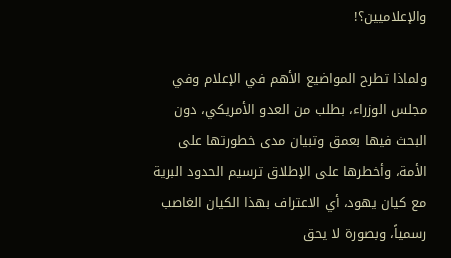والإعلاميين؟!

ولماذا تطرح المواضيع الأهم في الإعلام وفي مجلس الوزراء، بطلب من العدو الأمريكي، دون البحث فيها بعمق وتبيان مدى خطورتها على الأمة، وأخطرها على الإطلاق ترسيم الحدود البرية مع كيان يهود، أي الاعتراف بهذا الكيان الغاصب رسمياً، وبصورة لا يحق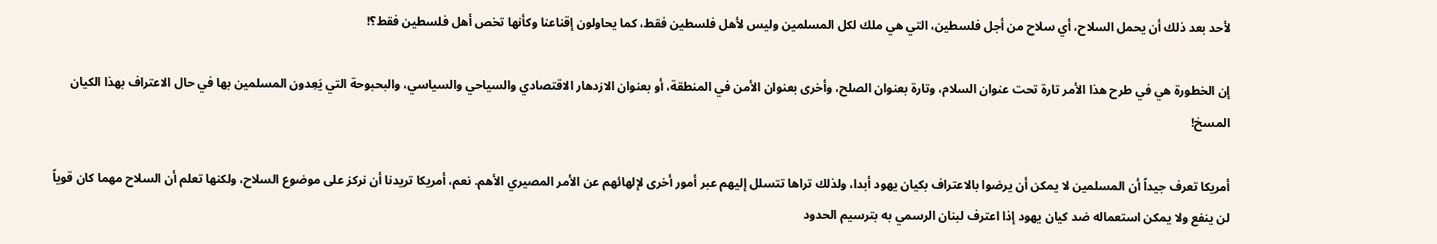لأحد بعد ذلك أن يحمل السلاح، أي سلاح من أجل فلسطين، التي هي ملك لكل المسلمين وليس لأهل فلسطين فقط، كما يحاولون إقناعنا وكأنها تخص أهل فلسطين فقط؟!

إن الخطورة هي في طرح هذا الأمر تارة تحت عنوان السلام، وتارة بعنوان الصلح، وأخرى بعنوان الأمن في المنطقة، أو بعنوان الازدهار الاقتصادي والسياحي والسياسي، والبحبوحة التي يَعِدون المسلمين بها في حال الاعتراف بهذا الكيان المسخ!

أمريكا تعرف جيداً أن المسلمين لا يمكن أن يرضوا بالاعتراف بكيان يهود أبدا، ولذلك تراها تتسلل إليهم عبر أمور أخرى لإلهائهم عن الأمر المصيري الأهم. نعم، أمريكا تريدنا أن نركز على موضوع السلاح، ولكنها تعلم أن السلاح مهما كان قوياً لن ينفع ولا يمكن استعماله ضد كيان يهود إذا اعترف لبنان الرسمي به بترسيم الحدود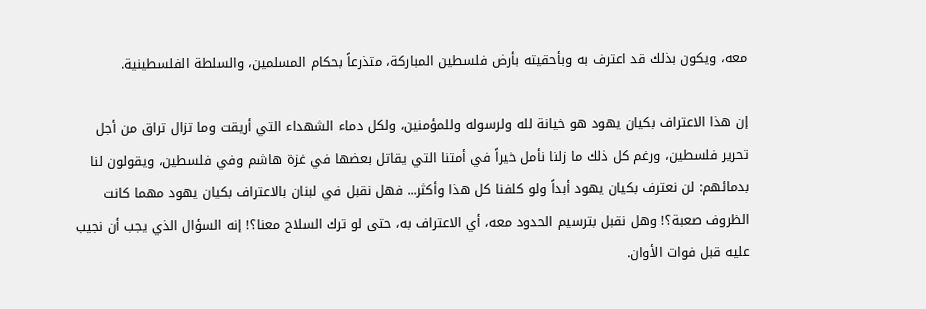معه، ويكون بذلك قد اعترف به وبأحقيته بأرض فلسطين المباركة، متذرعاً بحكام المسلمين، والسلطة الفلسطينية.

إن هذا الاعتراف بكيان يهود هو خيانة لله ولرسوله وللمؤمنين، ولكل دماء الشهداء التي أريقت وما تزال تراق من أجل تحرير فلسطين، ورغم كل ذلك ما زلنا نأمل خيراً في أمتنا التي يقاتل بعضها في غزة هاشم وفي فلسطين، ويقولون لنا بدمائهم: لن نعترف بكيان يهود أبداً ولو كلفنا كل هذا وأكثر... فهل نقبل في لبنان بالاعتراف بكيان يهود مهما كانت الظروف صعبة؟! وهل نقبل بترسيم الحدود معه، أي الاعتراف به، حتى لو ترك السلاح معنا؟! إنه السؤال الذي يجب أن نجيب عليه قبل فوات الأوان.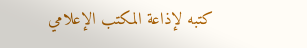كتبه لإذاعة المكتب الإعلامي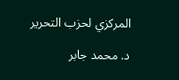المركزي لحزب التحرير

د. محمد جابر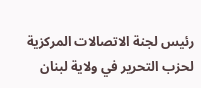رئيس لجنة الاتصالات المركزية لحزب التحرير في ولاية لبنان